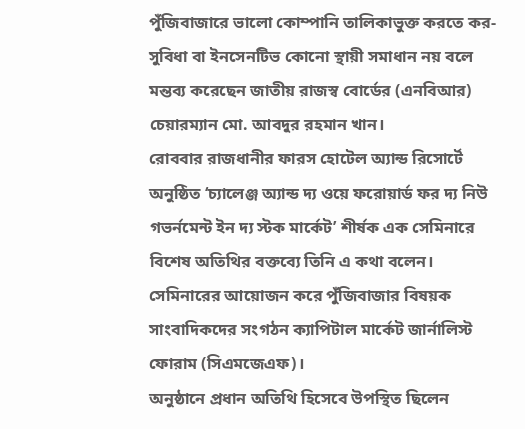পুঁজিবাজারে ভালো কোম্পানি তালিকাভুক্ত করতে কর-সুবিধা বা ইনসেনটিভ কোনো স্থায়ী সমাধান নয় বলে মন্তব্য করেছেন জাতীয় রাজস্ব বোর্ডের (এনবিআর) চেয়ারম্যান মো. আবদুর রহমান খান।
রোববার রাজধানীর ফারস হোটেল অ্যান্ড রিসোর্টে অনুষ্ঠিত ‘চ্যালেঞ্জ অ্যান্ড দ্য ওয়ে ফরোয়ার্ড ফর দ্য নিউ গভর্নমেন্ট ইন দ্য স্টক মার্কেট’ শীর্ষক এক সেমিনারে বিশেষ অতিথির বক্তব্যে তিনি এ কথা বলেন।
সেমিনারের আয়োজন করে পুঁজিবাজার বিষয়ক সাংবাদিকদের সংগঠন ক্যাপিটাল মার্কেট জার্নালিস্ট ফোরাম (সিএমজেএফ)।
অনুষ্ঠানে প্রধান অতিথি হিসেবে উপস্থিত ছিলেন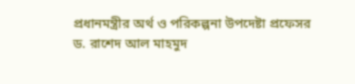প্রধানমন্ত্রীর অর্থ ও পরিকল্পনা উপদেষ্টা প্রফেসর ড. রাশেদ আল মাহমুদ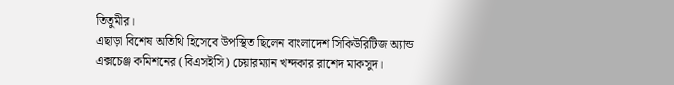তিতুমীর।
এছাড়া বিশেষ অতিথি হিসেবে উপস্থিত ছিলেন বাংলাদেশ সিকিউরিটিজ অ্যান্ড এক্সচেঞ্জ কমিশনের (বিএসইসি) চেয়ারম্যান খন্দকার রাশেদ মাকসুদ।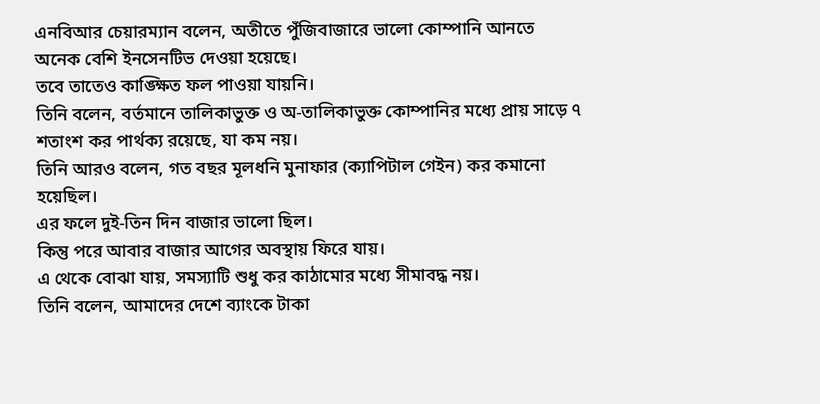এনবিআর চেয়ারম্যান বলেন, অতীতে পুঁজিবাজারে ভালো কোম্পানি আনতে অনেক বেশি ইনসেনটিভ দেওয়া হয়েছে।
তবে তাতেও কাঙ্ক্ষিত ফল পাওয়া যায়নি।
তিনি বলেন, বর্তমানে তালিকাভুক্ত ও অ-তালিকাভুক্ত কোম্পানির মধ্যে প্রায় সাড়ে ৭ শতাংশ কর পার্থক্য রয়েছে, যা কম নয়।
তিনি আরও বলেন, গত বছর মূলধনি মুনাফার (ক্যাপিটাল গেইন) কর কমানো হয়েছিল।
এর ফলে দুই-তিন দিন বাজার ভালো ছিল।
কিন্তু পরে আবার বাজার আগের অবস্থায় ফিরে যায়।
এ থেকে বোঝা যায়, সমস্যাটি শুধু কর কাঠামোর মধ্যে সীমাবদ্ধ নয়।
তিনি বলেন, আমাদের দেশে ব্যাংকে টাকা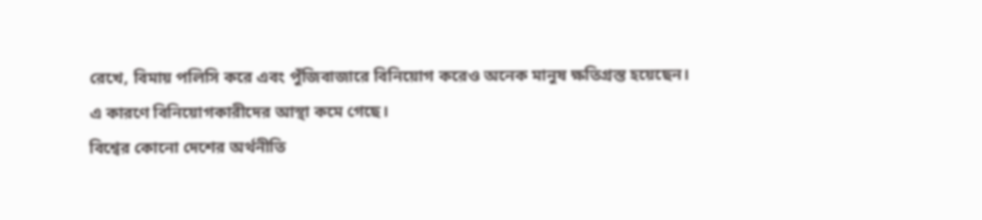রেখে, বিমায় পলিসি করে এবং পুঁজিবাজারে বিনিয়োগ করেও অনেক মানুষ ক্ষতিগ্রস্ত হয়েছেন।
এ কারণে বিনিয়োগকারীদের আস্থা কমে গেছে।
বিশ্বের কোনো দেশের অর্থনীতি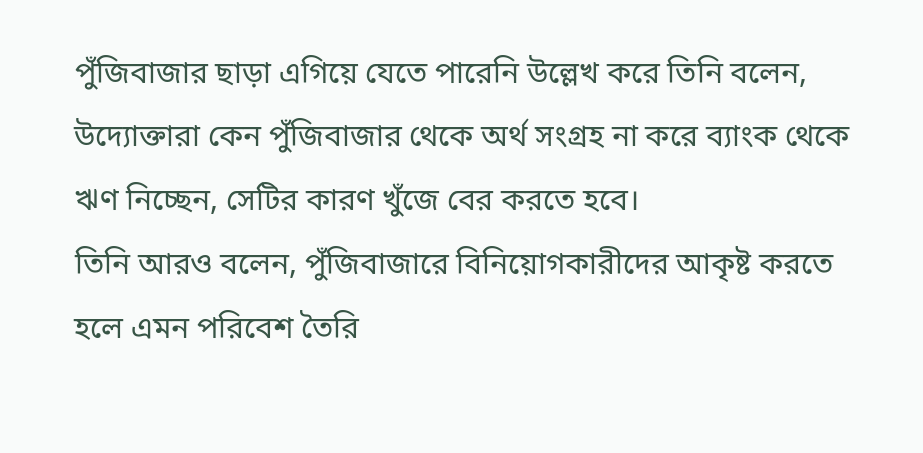পুঁজিবাজার ছাড়া এগিয়ে যেতে পারেনি উল্লেখ করে তিনি বলেন, উদ্যোক্তারা কেন পুঁজিবাজার থেকে অর্থ সংগ্রহ না করে ব্যাংক থেকে ঋণ নিচ্ছেন, সেটির কারণ খুঁজে বের করতে হবে।
তিনি আরও বলেন, পুঁজিবাজারে বিনিয়োগকারীদের আকৃষ্ট করতে হলে এমন পরিবেশ তৈরি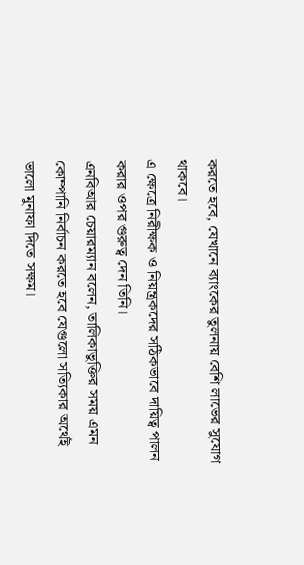করতে হবে, যেখানে ব্যাংকের তুলনায় বেশি লাভের সুযোগ থাকবে।
এ ক্ষেত্রে নিরীক্ষক ও নিয়ন্ত্রকদের সঠিকভাবে দায়িত্ব পালন করার ওপর গুরুত্ব দেন তিনি।
এনবিআর চেয়ারম্যান বলেন, তালিকাভুক্তির সময় এমন কোম্পানি নির্বাচন করতে হবে যেগুলো সত্যিকার অর্থেই ভালো মুনাফা দিতে সক্ষম।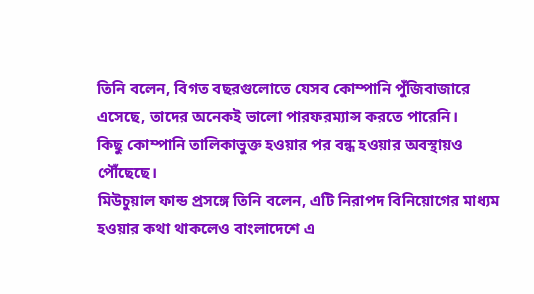তিনি বলেন, বিগত বছরগুলোতে যেসব কোম্পানি পুঁজিবাজারে এসেছে, তাদের অনেকই ভালো পারফরম্যান্স করতে পারেনি।
কিছু কোম্পানি তালিকাভুক্ত হওয়ার পর বন্ধ হওয়ার অবস্থায়ও পৌঁছেছে।
মিউচুয়াল ফান্ড প্রসঙ্গে তিনি বলেন, এটি নিরাপদ বিনিয়োগের মাধ্যম হওয়ার কথা থাকলেও বাংলাদেশে এ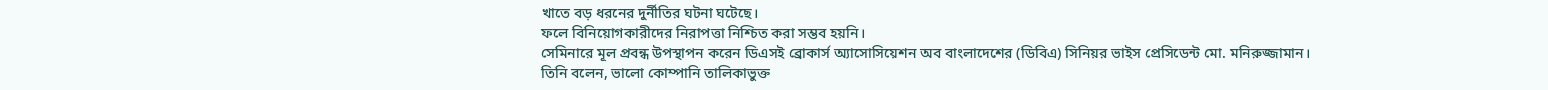খাতে বড় ধরনের দুর্নীতির ঘটনা ঘটেছে।
ফলে বিনিয়োগকারীদের নিরাপত্তা নিশ্চিত করা সম্ভব হয়নি।
সেমিনারে মূল প্রবন্ধ উপস্থাপন করেন ডিএসই ব্রোকার্স অ্যাসোসিয়েশন অব বাংলাদেশের (ডিবিএ) সিনিয়র ভাইস প্রেসিডেন্ট মো. মনিরুজ্জামান।
তিনি বলেন, ভালো কোম্পানি তালিকাভুক্ত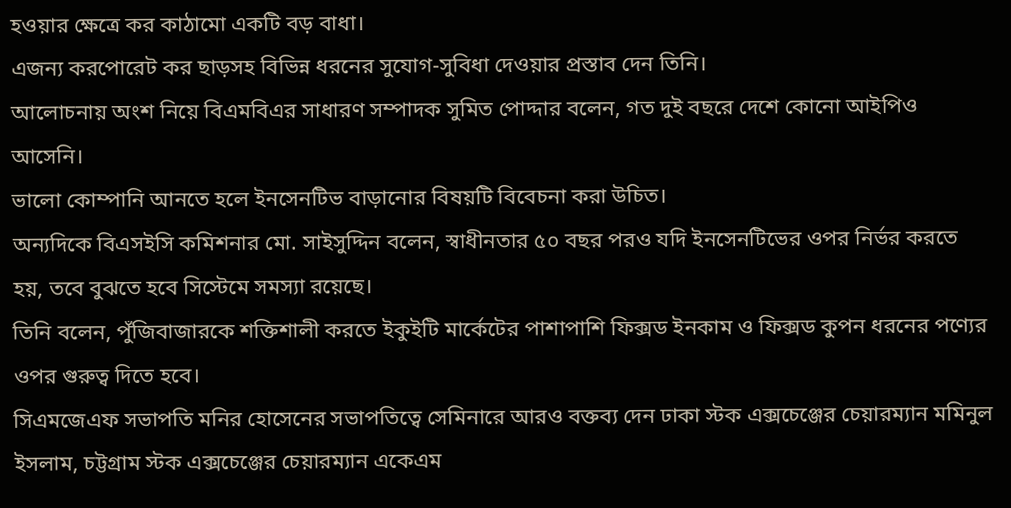হওয়ার ক্ষেত্রে কর কাঠামো একটি বড় বাধা।
এজন্য করপোরেট কর ছাড়সহ বিভিন্ন ধরনের সুযোগ-সুবিধা দেওয়ার প্রস্তাব দেন তিনি।
আলোচনায় অংশ নিয়ে বিএমবিএর সাধারণ সম্পাদক সুমিত পোদ্দার বলেন, গত দুই বছরে দেশে কোনো আইপিও আসেনি।
ভালো কোম্পানি আনতে হলে ইনসেনটিভ বাড়ানোর বিষয়টি বিবেচনা করা উচিত।
অন্যদিকে বিএসইসি কমিশনার মো. সাইসুদ্দিন বলেন, স্বাধীনতার ৫০ বছর পরও যদি ইনসেনটিভের ওপর নির্ভর করতে হয়, তবে বুঝতে হবে সিস্টেমে সমস্যা রয়েছে।
তিনি বলেন, পুঁজিবাজারকে শক্তিশালী করতে ইকুইটি মার্কেটের পাশাপাশি ফিক্সড ইনকাম ও ফিক্সড কুপন ধরনের পণ্যের ওপর গুরুত্ব দিতে হবে।
সিএমজেএফ সভাপতি মনির হোসেনের সভাপতিত্বে সেমিনারে আরও বক্তব্য দেন ঢাকা স্টক এক্সচেঞ্জের চেয়ারম্যান মমিনুল ইসলাম, চট্টগ্রাম স্টক এক্সচেঞ্জের চেয়ারম্যান একেএম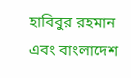হাবিবুর রহমান এবং বাংলাদেশ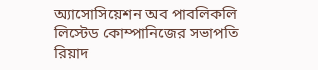অ্যাসোসিয়েশন অব পাবলিকলি লিস্টেড কোম্পানিজের সভাপতি রিয়াদ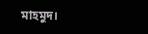মাহমুদ।